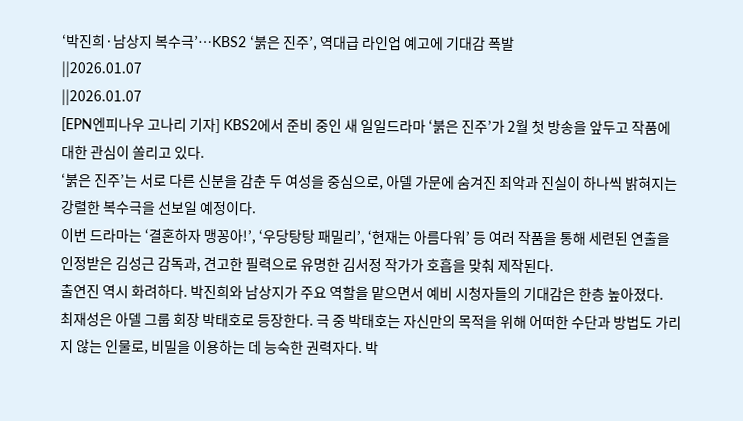‘박진희·남상지 복수극’…KBS2 ‘붉은 진주’, 역대급 라인업 예고에 기대감 폭발
||2026.01.07
||2026.01.07
[EPN엔피나우 고나리 기자] KBS2에서 준비 중인 새 일일드라마 ‘붉은 진주’가 2월 첫 방송을 앞두고 작품에 대한 관심이 쏠리고 있다.
‘붉은 진주’는 서로 다른 신분을 감춘 두 여성을 중심으로, 아델 가문에 숨겨진 죄악과 진실이 하나씩 밝혀지는 강렬한 복수극을 선보일 예정이다.
이번 드라마는 ‘결혼하자 맹꽁아!’, ‘우당탕탕 패밀리’, ‘현재는 아름다워’ 등 여러 작품을 통해 세련된 연출을 인정받은 김성근 감독과, 견고한 필력으로 유명한 김서정 작가가 호흡을 맞춰 제작된다.
출연진 역시 화려하다. 박진희와 남상지가 주요 역할을 맡으면서 예비 시청자들의 기대감은 한층 높아졌다.
최재성은 아델 그룹 회장 박태호로 등장한다. 극 중 박태호는 자신만의 목적을 위해 어떠한 수단과 방법도 가리지 않는 인물로, 비밀을 이용하는 데 능숙한 권력자다. 박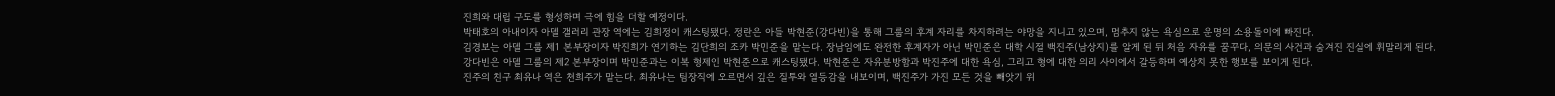진희와 대립 구도를 형성하며 극에 힘을 더할 예정이다.
박태호의 아내이자 아델 갤러리 관장 역에는 김희정이 캐스팅됐다. 정란은 아들 박현준(강다빈)을 통해 그룹의 후계 자리를 차지하려는 야망을 지니고 있으며, 멈추지 않는 욕심으로 운명의 소용돌이에 빠진다.
김경보는 아델 그룹 제1 본부장이자 박진희가 연기하는 김단희의 조카 박민준을 맡는다. 장남임에도 완전한 후계자가 아닌 박민준은 대학 시절 백진주(남상지)를 알게 된 뒤 처음 자유를 꿈꾸다, 의문의 사건과 숨겨진 진실에 휘말리게 된다.
강다빈은 아델 그룹의 제2 본부장이며 박민준과는 이복 형제인 박현준으로 캐스팅됐다. 박현준은 자유분방함과 박진주에 대한 욕심, 그리고 형에 대한 의리 사이에서 갈등하며 예상치 못한 행보를 보이게 된다.
진주의 친구 최유나 역은 천희주가 맡는다. 최유나는 팀장직에 오르면서 깊은 질투와 열등감을 내보이며, 백진주가 가진 모든 것을 빼앗기 위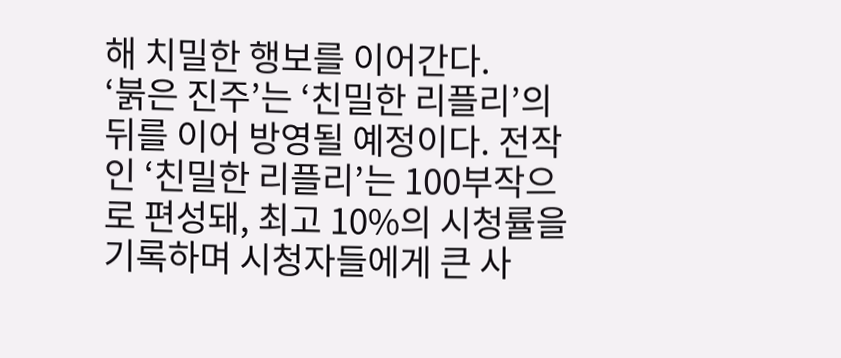해 치밀한 행보를 이어간다.
‘붉은 진주’는 ‘친밀한 리플리’의 뒤를 이어 방영될 예정이다. 전작인 ‘친밀한 리플리’는 100부작으로 편성돼, 최고 10%의 시청률을 기록하며 시청자들에게 큰 사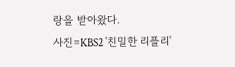랑을 받아왔다.
사진=KBS2 '친밀한 리플리'